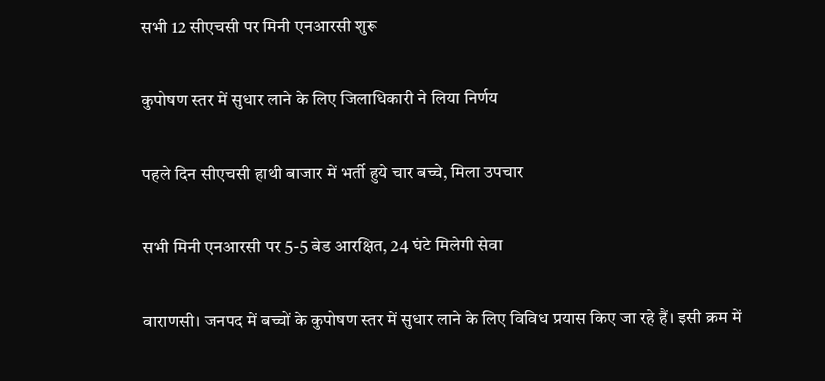सभी 12 सीएचसी पर मिनी एनआरसी शुरू

कुपोषण स्तर में सुधार लाने के लिए जिलाधिकारी ने लिया निर्णय

पहले दिन सीएचसी हाथी बाजार में भर्ती हुये चार बच्चे, मिला उपचार

सभी मिनी एनआरसी पर 5-5 बेड आरक्षित, 24 घंटे मिलेगी सेवा

वाराणसी। जनपद में बच्चों के कुपोषण स्तर में सुधार लाने के लिए विविध प्रयास किए जा रहे हैं। इसी क्रम में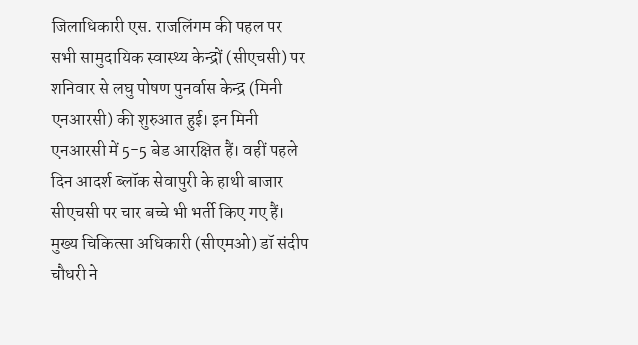जिलाधिकारी एस. राजलिंगम की पहल पर सभी सामुदायिक स्वास्थ्य केन्द्रों (सीएचसी) पर शनिवार से लघु पोषण पुनर्वास केन्द्र (मिनी एनआरसी) की शुरुआत हुई। इन मिनी एनआरसी में 5-5 बेड आरक्षित हैं। वहीं पहले दिन आदर्श ब्लॉक सेवापुरी के हाथी बाजार सीएचसी पर चार बच्चे भी भर्ती किए गए हैं।
मुख्य चिकित्सा अधिकारी (सीएमओ) डॉ संदीप चौधरी ने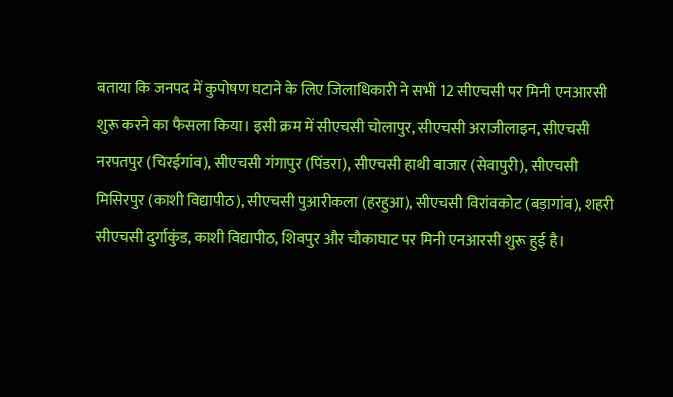बताया कि जनपद में कुपोषण घटाने के लिए जिलाधिकारी ने सभी 12 सीएचसी पर मिनी एनआरसी शुरू करने का फैसला किया। इसी क्रम में सीएचसी चोलापुर, सीएचसी अराजीलाइन, सीएचसी नरपतपुर (चिरईगांव), सीएचसी गंगापुर (पिंडरा), सीएचसी हाथी बाजार (सेवापुरी), सीएचसी मिसिरपुर (काशी विद्यापीठ), सीएचसी पुआरीकला (हरहुआ), सीएचसी विरांवकोट (बड़ागांव), शहरी सीएचसी दुर्गाकुंड, काशी विद्यापीठ, शिवपुर और चौकाघाट पर मिनी एनआरसी शुरू हुई है।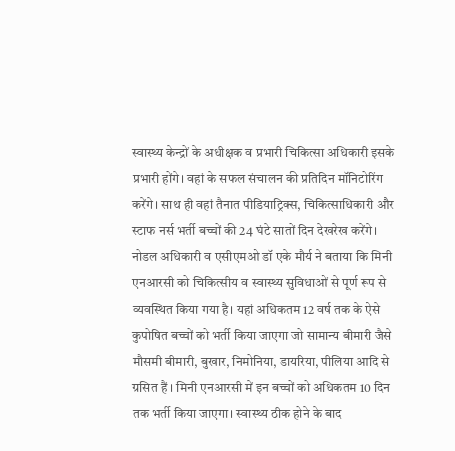स्वास्थ्य केन्द्रों के अधीक्षक व प्रभारी चिकित्सा अधिकारी इसके प्रभारी होंगे। वहां के सफल संचालन की प्रतिदिन मॉनिटोरिंग करेंगे। साथ ही वहां तैनात पीडियाट्रिक्स, चिकित्साधिकारी और स्टाफ नर्स भर्ती बच्चों की 24 घंटे सातों दिन देखरेख करेंगे।
नोडल अधिकारी व एसीएमओ डॉ एके मौर्य ने बताया कि मिनी एनआरसी को चिकित्सीय व स्वास्थ्य सुविधाओं से पूर्ण रूप से व्यवस्थित किया गया है। यहां अधिकतम 12 वर्ष तक के ऐसे कुपोषित बच्चों को भर्ती किया जाएगा जो सामान्य बीमारी जैसे मौसमी बीमारी, बुखार, निमोनिया, डायरिया, पीलिया आदि से ग्रसित हैं । मिनी एनआरसी में इन बच्चों को अधिकतम 10 दिन तक भर्ती किया जाएगा। स्वास्थ्य ठीक होने के बाद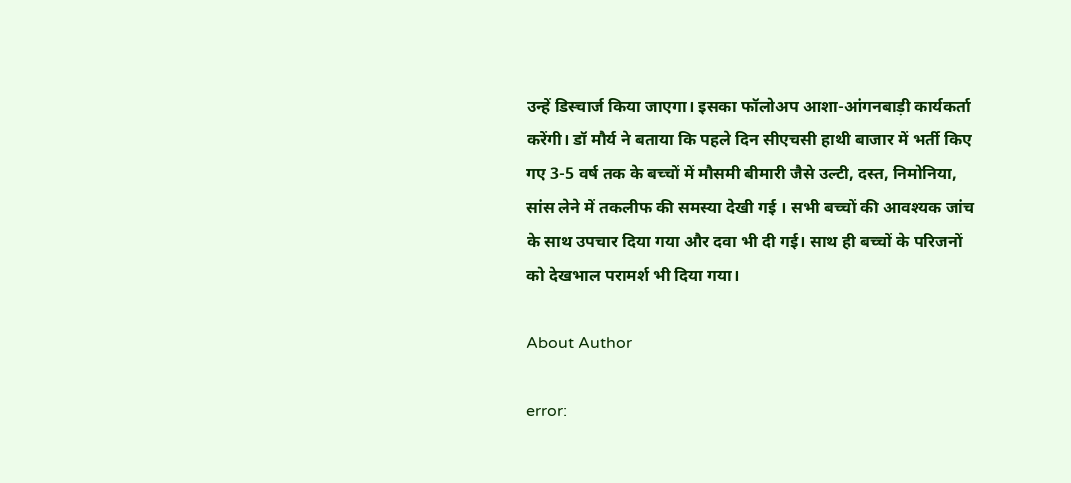उन्हें डिस्चार्ज किया जाएगा। इसका फॉलोअप आशा-आंगनबाड़ी कार्यकर्ता करेंगी। डॉ मौर्य ने बताया कि पहले दिन सीएचसी हाथी बाजार में भर्ती किए गए 3-5 वर्ष तक के बच्चों में मौसमी बीमारी जैसे उल्टी, दस्त, निमोनिया, सांस लेने में तकलीफ की समस्या देखी गई । सभी बच्चों की आवश्यक जांच के साथ उपचार दिया गया और दवा भी दी गई। साथ ही बच्चों के परिजनों को देखभाल परामर्श भी दिया गया।

About Author

error: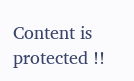Content is protected !!